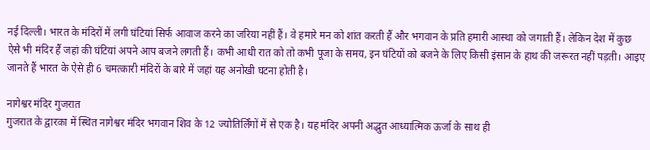नई दिल्ली। भारत के मंदिरों में लगी घंटियां सिर्फ आवाज करने का जरिया नहीं हैं। वे हमारे मन को शांत करती हैं और भगवान के प्रति हमारी आस्था को जगाती हैं। लेकिन देश में कुछ ऐसे भी मंदिर हैं जहां की घंटियां अपने आप बजने लगती हैं। कभी आधी रात को तो कभी पूजा के समय, इन घंटियों को बजने के लिए किसी इंसान के हाथ की जरूरत नहीं पड़ती। आइए जानते हैं भारत के ऐसे ही 6 चमत्कारी मंदिरों के बारे में जहां यह अनोखी घटना होती है।

नागेश्वर मंदिर गुजरात
गुजरात के द्वारका में स्थित नागेश्वर मंदिर भगवान शिव के 12 ज्योतिर्लिंगों में से एक है। यह मंदिर अपनी अद्भुत आध्यात्मिक ऊर्जा के साथ ही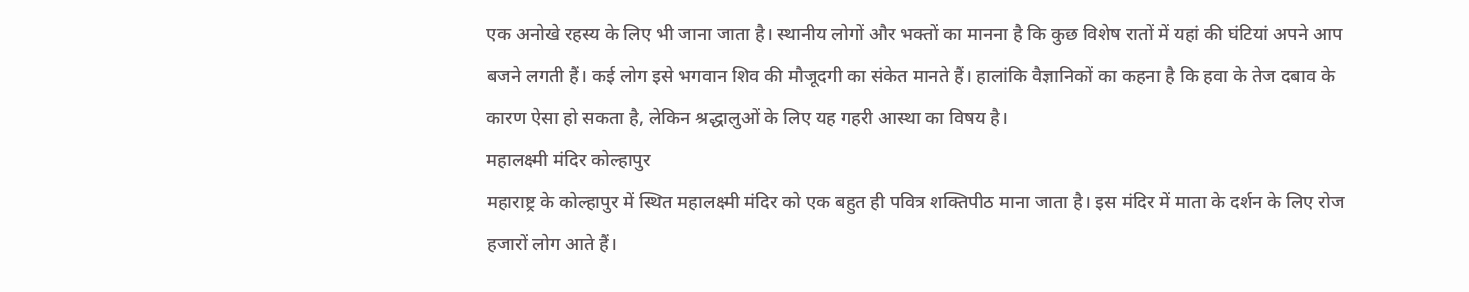एक अनोखे रहस्य के लिए भी जाना जाता है। स्थानीय लोगों और भक्तों का मानना है कि कुछ विशेष रातों में यहां की घंटियां अपने आप बजने लगती हैं। कई लोग इसे भगवान शिव की मौजूदगी का संकेत मानते हैं। हालांकि वैज्ञानिकों का कहना है कि हवा के तेज दबाव के कारण ऐसा हो सकता है, लेकिन श्रद्धालुओं के लिए यह गहरी आस्था का विषय है।
महालक्ष्मी मंदिर कोल्हापुर
महाराष्ट्र के कोल्हापुर में स्थित महालक्ष्मी मंदिर को एक बहुत ही पवित्र शक्तिपीठ माना जाता है। इस मंदिर में माता के दर्शन के लिए रोज हजारों लोग आते हैं।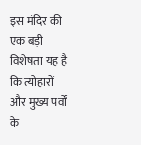इस मंदिर की एक बड़ी विशेषता यह है कि त्योहारों और मुख्य पर्वों के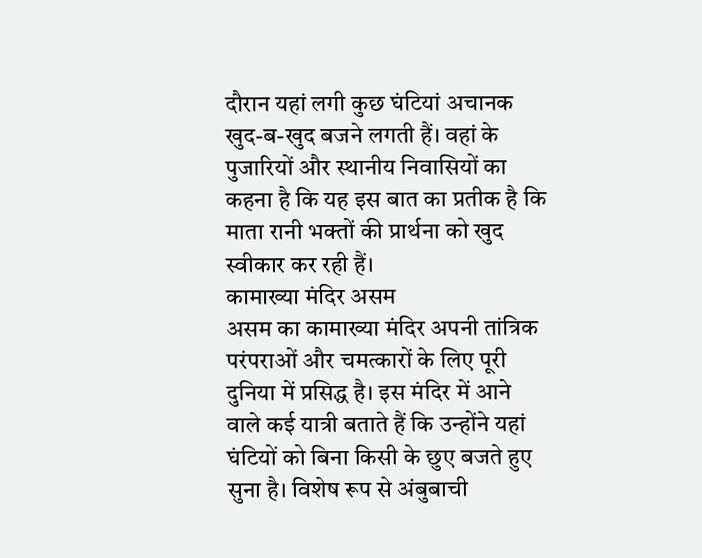दौरान यहां लगी कुछ घंटियां अचानक खुद-ब-खुद बजने लगती हैं। वहां के पुजारियों और स्थानीय निवासियों का कहना है कि यह इस बात का प्रतीक है कि माता रानी भक्तों की प्रार्थना को खुद स्वीकार कर रही हैं।
कामाख्या मंदिर असम
असम का कामाख्या मंदिर अपनी तांत्रिक परंपराओं और चमत्कारों के लिए पूरी दुनिया में प्रसिद्ध है। इस मंदिर में आने वाले कई यात्री बताते हैं कि उन्होंने यहां घंटियों को बिना किसी के छुए बजते हुए सुना है। विशेष रूप से अंबुबाची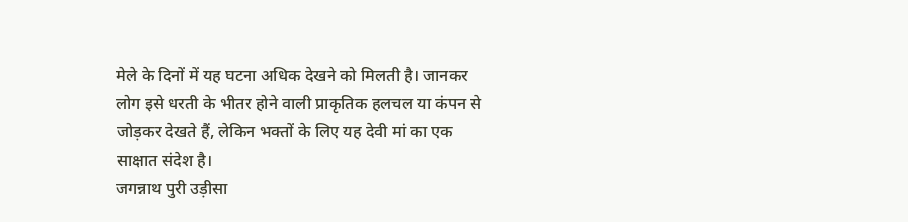मेले के दिनों में यह घटना अधिक देखने को मिलती है। जानकर लोग इसे धरती के भीतर होने वाली प्राकृतिक हलचल या कंपन से जोड़कर देखते हैं, लेकिन भक्तों के लिए यह देवी मां का एक साक्षात संदेश है।
जगन्नाथ पुरी उड़ीसा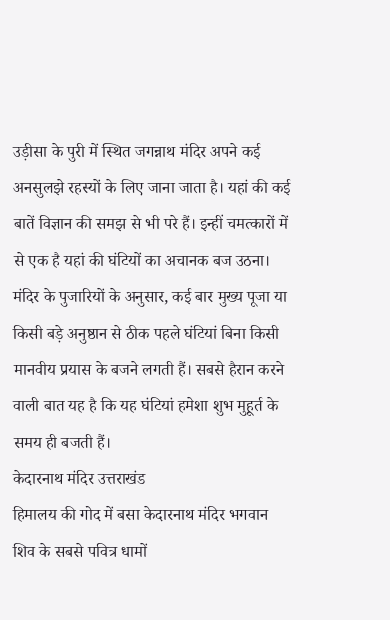उड़ीसा के पुरी में स्थित जगन्नाथ मंदिर अपने कई अनसुलझे रहस्यों के लिए जाना जाता है। यहां की कई बातें विज्ञान की समझ से भी परे हैं। इन्हीं चमत्कारों में से एक है यहां की घंटियों का अचानक बज उठना। मंदिर के पुजारियों के अनुसार, कई बार मुख्य पूजा या किसी बड़े अनुष्ठान से ठीक पहले घंटियां बिना किसी मानवीय प्रयास के बजने लगती हैं। सबसे हैरान करने वाली बात यह है कि यह घंटियां हमेशा शुभ मुहूर्त के समय ही बजती हैं।
केदारनाथ मंदिर उत्तराखंड
हिमालय की गोद में बसा केदारनाथ मंदिर भगवान शिव के सबसे पवित्र धामों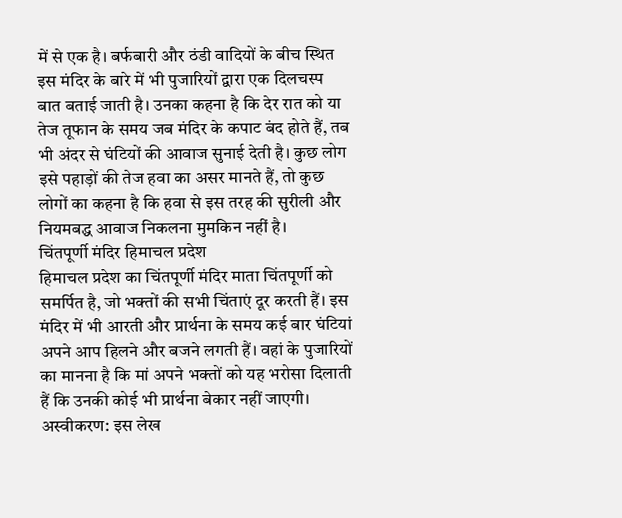में से एक है। बर्फबारी और ठंडी वादियों के बीच स्थित इस मंदिर के बारे में भी पुजारियों द्वारा एक दिलचस्प बात बताई जाती है। उनका कहना है कि देर रात को या तेज तूफान के समय जब मंदिर के कपाट बंद होते हैं, तब भी अंदर से घंटियों की आवाज सुनाई देती है। कुछ लोग इसे पहाड़ों की तेज हवा का असर मानते हैं, तो कुछ लोगों का कहना है कि हवा से इस तरह की सुरीली और नियमबद्ध आवाज निकलना मुमकिन नहीं है।
चिंतपूर्णी मंदिर हिमाचल प्रदेश
हिमाचल प्रदेश का चिंतपूर्णी मंदिर माता चिंतपूर्णी को समर्पित है, जो भक्तों की सभी चिंताएं दूर करती हैं। इस मंदिर में भी आरती और प्रार्थना के समय कई बार घंटियां अपने आप हिलने और बजने लगती हैं। वहां के पुजारियों का मानना है कि मां अपने भक्तों को यह भरोसा दिलाती हैं कि उनकी कोई भी प्रार्थना बेकार नहीं जाएगी।
अस्वीकरण: इस लेख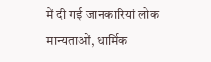में दी गई जानकारियां लोक मान्यताओं, धार्मिक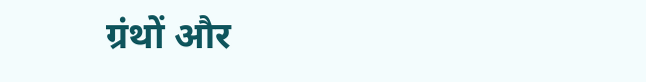ग्रंथों और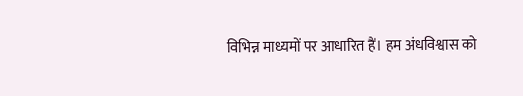विभिन्न माध्यमों पर आधारित हैं। हम अंधविश्वास को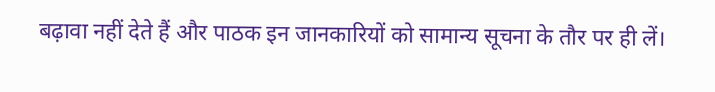बढ़ावा नहीं देते हैं और पाठक इन जानकारियों को सामान्य सूचना के तौर पर ही लें।